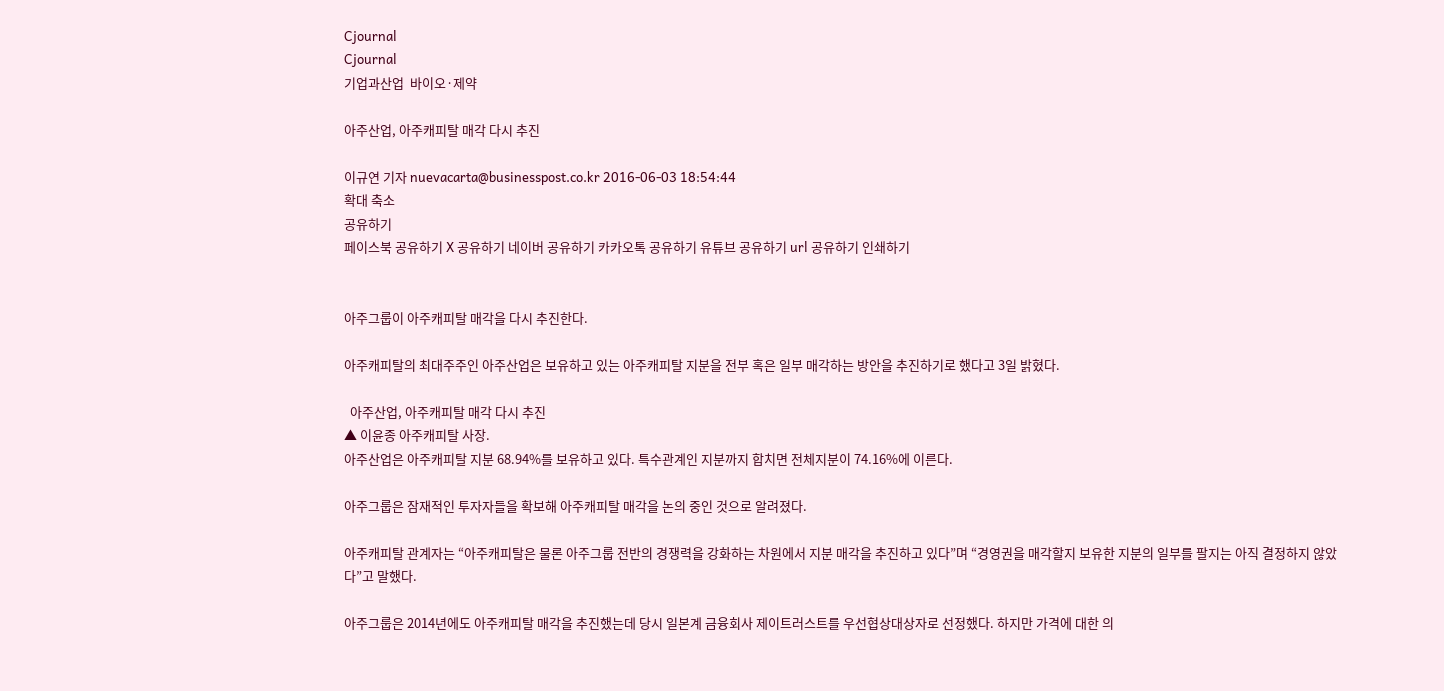Cjournal
Cjournal
기업과산업  바이오·제약

아주산업, 아주캐피탈 매각 다시 추진

이규연 기자 nuevacarta@businesspost.co.kr 2016-06-03 18:54:44
확대 축소
공유하기
페이스북 공유하기 X 공유하기 네이버 공유하기 카카오톡 공유하기 유튜브 공유하기 url 공유하기 인쇄하기


아주그룹이 아주캐피탈 매각을 다시 추진한다.

아주캐피탈의 최대주주인 아주산업은 보유하고 있는 아주캐피탈 지분을 전부 혹은 일부 매각하는 방안을 추진하기로 했다고 3일 밝혔다.

  아주산업, 아주캐피탈 매각 다시 추진
▲ 이윤종 아주캐피탈 사장.
아주산업은 아주캐피탈 지분 68.94%를 보유하고 있다. 특수관계인 지분까지 합치면 전체지분이 74.16%에 이른다.

아주그룹은 잠재적인 투자자들을 확보해 아주캐피탈 매각을 논의 중인 것으로 알려졌다.

아주캐피탈 관계자는 “아주캐피탈은 물론 아주그룹 전반의 경쟁력을 강화하는 차원에서 지분 매각을 추진하고 있다”며 “경영권을 매각할지 보유한 지분의 일부를 팔지는 아직 결정하지 않았다”고 말했다.

아주그룹은 2014년에도 아주캐피탈 매각을 추진했는데 당시 일본계 금융회사 제이트러스트를 우선협상대상자로 선정했다. 하지만 가격에 대한 의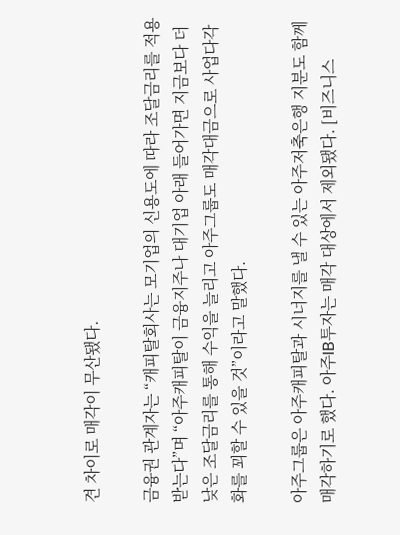견 차이로 매각이 무산됐다.

금융권 관계자는 “캐피탈회사는 모기업의 신용도에 따라 조달금리를 적용받는다”며 “아주캐피탈이 금융지주나 대기업 아래 들어가면 지금보다 더 낮은 조달금리를 통해 수익을 늘리고 아주그룹도 매각대금으로 사업다각화를 꾀할 수 있을 것”이라고 말했다.

아주그룹은 아주캐피탈과 시너지를 낼 수 있는 아주저축은행 지분도 함께 매각하기로 했다. 아주IB투자는 매각 대상에서 제외됐다. [비즈니스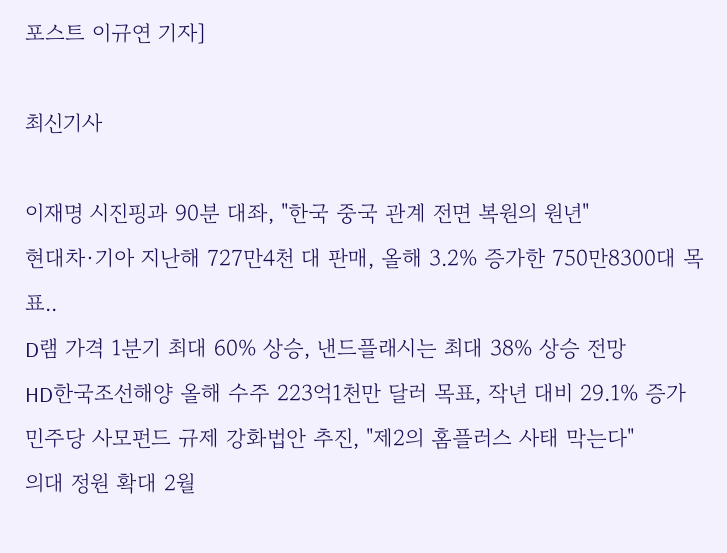포스트 이규연 기자]

최신기사

이재명 시진핑과 90분 대좌, "한국 중국 관계 전면 복원의 원년"
현대차·기아 지난해 727만4천 대 판매, 올해 3.2% 증가한 750만8300대 목표..
D램 가격 1분기 최대 60% 상승, 낸드플래시는 최대 38% 상승 전망
HD한국조선해양 올해 수주 223억1천만 달러 목표, 작년 대비 29.1% 증가
민주당 사모펀드 규제 강화법안 추진, "제2의 홈플러스 사태 막는다"
의대 정원 확대 2월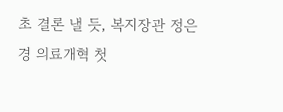초 결론 낼 듯, 복지장관 정은경 의료개혁 첫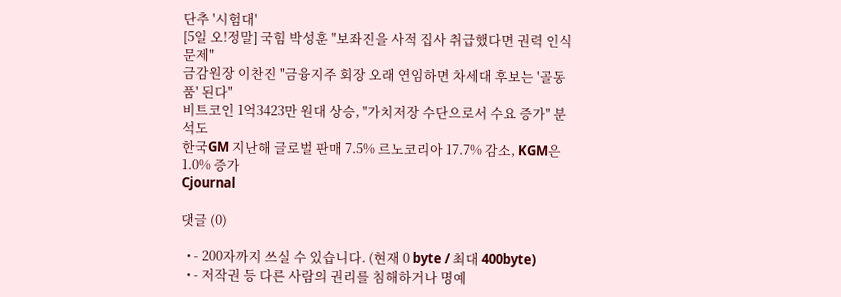단추 '시험대'
[5일 오!정말] 국힘 박성훈 "보좌진을 사적 집사 취급했다면 권력 인식 문제"
금감원장 이찬진 "금융지주 회장 오래 연임하면 차세대 후보는 '골동품' 된다"
비트코인 1억3423만 원대 상승, "가치저장 수단으로서 수요 증가" 분석도
한국GM 지난해 글로벌 판매 7.5% 르노코리아 17.7% 감소, KGM은 1.0% 증가
Cjournal

댓글 (0)

  • - 200자까지 쓰실 수 있습니다. (현재 0 byte / 최대 400byte)
  • - 저작권 등 다른 사람의 권리를 침해하거나 명예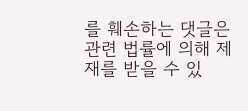를 훼손하는 댓글은 관련 법률에 의해 제재를 받을 수 있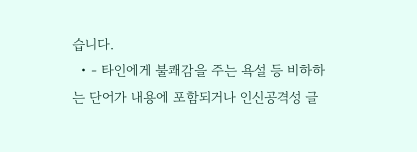습니다.
  • - 타인에게 불쾌감을 주는 욕설 등 비하하는 단어가 내용에 포함되거나 인신공격성 글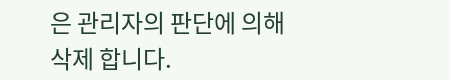은 관리자의 판단에 의해 삭제 합니다.